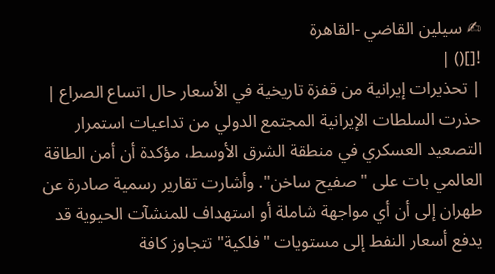✍ سيلين القاضي -القاهرة
![]() |
| تحذيرات إيرانية من قفزة تاريخية في الأسعار حال اتساع الصراع |
حذرت السلطات الإيرانية المجتمع الدولي من تداعيات استمرار التصعيد العسكري في منطقة الشرق الأوسط، مؤكدة أن أمن الطاقة العالمي بات على "صفيح ساخن". وأشارت تقارير رسمية صادرة عن طهران إلى أن أي مواجهة شاملة أو استهداف للمنشآت الحيوية قد يدفع أسعار النفط إلى مستويات "فلكية" تتجاوز كافة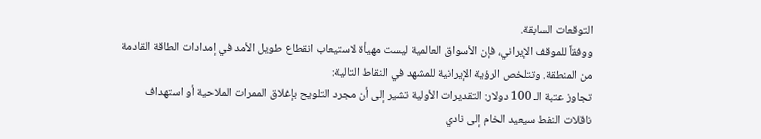التوقعات السابقة.
ووفقاً للموقف الإيراني، فإن الأسواق العالمية ليست مهيأة لاستيعاب انقطاع طويل الأمد في إمدادات الطاقة القادمة من المنطقة. وتتلخص الرؤية الإيرانية للمشهد في النقاط التالية:
تجاوز عتبة الـ 100 دولار: التقديرات الأولية تشير إلى أن مجرد التلويح بإغلاق الممرات الملاحية أو استهداف ناقلات النفط سيعيد الخام إلى نادي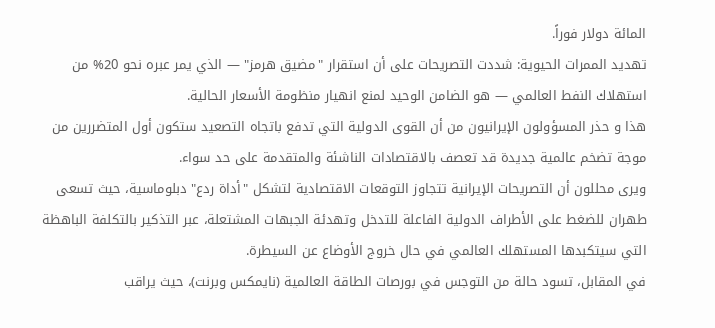المائة دولار فوراً.
تهديد الممرات الحيوية: شددت التصريحات على أن استقرار "مضيق هرمز" — الذي يمر عبره نحو 20% من استهلاك النفط العالمي — هو الضامن الوحيد لمنع انهيار منظومة الأسعار الحالية.
هذا و حذر المسؤولون الإيرانيون من أن القوى الدولية التي تدفع باتجاه التصعيد ستكون أول المتضررين من موجة تضخم عالمية جديدة قد تعصف بالاقتصادات الناشئة والمتقدمة على حد سواء.
ويرى محللون أن التصريحات الإيرانية تتجاوز التوقعات الاقتصادية لتشكل "أداة ردع" دبلوماسية، حيث تسعى طهران للضغط على الأطراف الدولية الفاعلة للتدخل وتهدئة الجبهات المشتعلة، عبر التذكير بالتكلفة الباهظة التي سيتكبدها المستهلك العالمي في حال خروج الأوضاع عن السيطرة.
في المقابل، تسود حالة من التوجس في بورصات الطاقة العالمية (نايمكس وبرنت)، حيث يراقب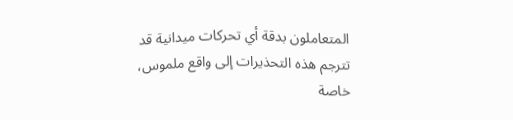المتعاملون بدقة أي تحركات ميدانية قد تترجم هذه التحذيرات إلى واقع ملموس، خاصة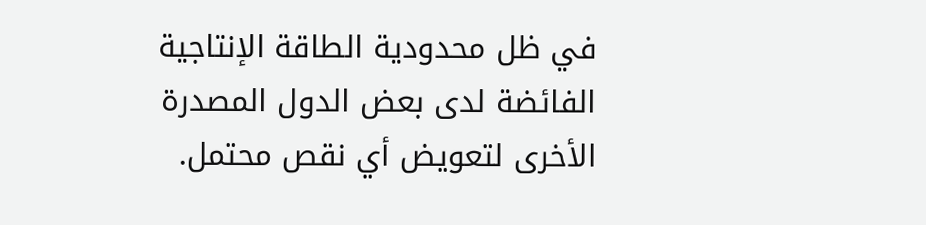في ظل محدودية الطاقة الإنتاجية الفائضة لدى بعض الدول المصدرة الأخرى لتعويض أي نقص محتمل.